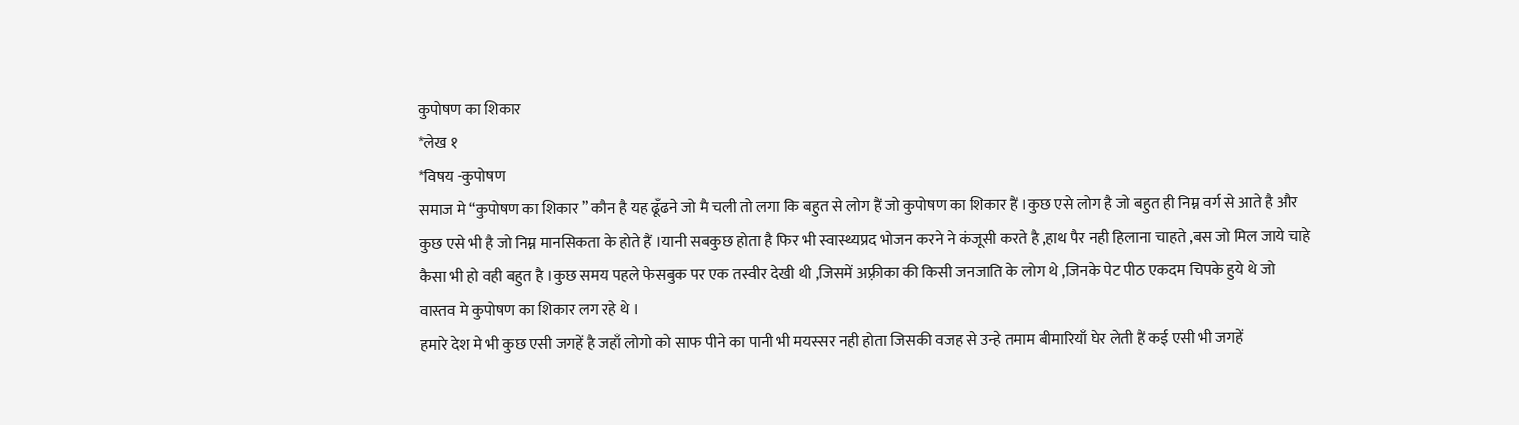कुपोषण का शिकार
*लेख १
*विषय -कुपोषण
समाज मे “कुपोषण का शिकार ” कौन है यह ढूँढने जो मै चली तो लगा कि बहुत से लोग हैं जो कुपोषण का शिकार हैं ।कुछ एसे लोग है जो बहुत ही निम्न वर्ग से आते है और कुछ एसे भी है जो निम्न मानसिकता के होते हैं ।यानी सबकुछ होता है फिर भी स्वास्थ्यप्रद भोजन करने ने कंजूसी करते है ,हाथ पैर नही हिलाना चाहते ,बस जो मिल जाये चाहे कैसा भी हो वही बहुत है ।कुछ समय पहले फेसबुक पर एक तस्वीर देखी थी ,जिसमें अफ़्रीका की किसी जनजाति के लोग थे ,जिनके पेट पीठ एकदम चिपके हुये थे जो वास्तव मे कुपोषण का शिकार लग रहे थे ।
हमारे देश मे भी कुछ एसी जगहें है जहाँ लोगो को साफ पीने का पानी भी मयस्सर नही होता जिसकी वजह से उन्हे तमाम बीमारियाँ घेर लेती हैं कई एसी भी जगहें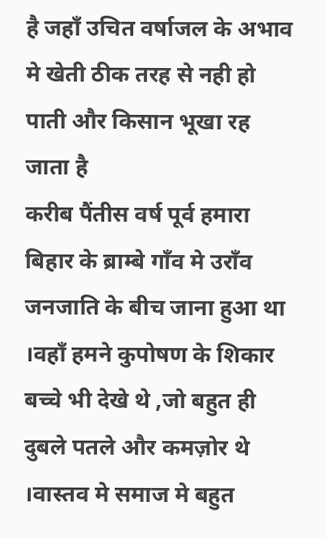है जहाँ उचित वर्षाजल के अभाव मे खेती ठीक तरह से नही हो पाती और किसान भूखा रह जाता है
करीब पैंतीस वर्ष पूर्व हमारा बिहार के ब्राम्बे गाँव मे उराँव जनजाति के बीच जाना हुआ था ।वहाँ हमने कुपोषण के शिकार बच्चे भी देखे थे ,जो बहुत ही दुबले पतले और कमज़ोर थे ।वास्तव मे समाज मे बहुत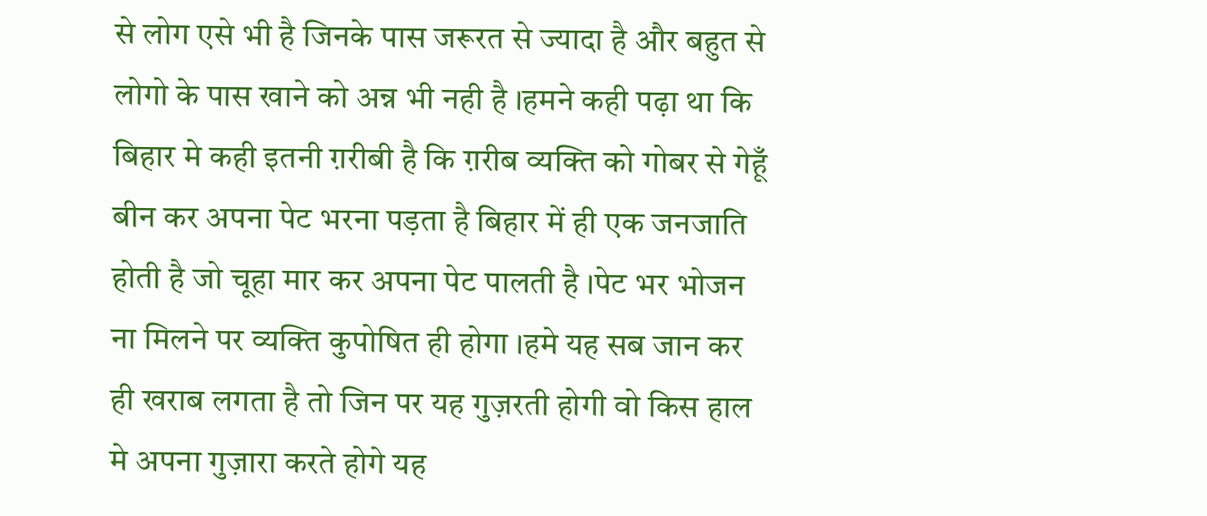से लोग एसे भी है जिनके पास जरूरत से ज्यादा है और बहुत से लोगो के पास खाने को अन्न भी नही है ।हमने कही पढ़ा था कि बिहार मे कही इतनी ग़रीबी है कि ग़रीब व्यक्ति को गोबर से गेहूँ बीन कर अपना पेट भरना पड़ता है बिहार में ही एक जनजाति होती है जो चूहा मार कर अपना पेट पालती है ।पेट भर भोजन ना मिलने पर व्यक्ति कुपोषित ही होगा ।हमे यह सब जान कर ही खराब लगता है तो जिन पर यह गुज़रती होगी वो किस हाल मे अपना गुज़ारा करते होगे यह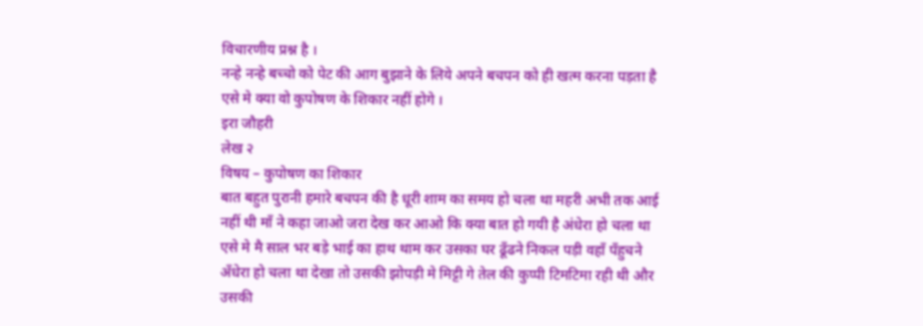विचारणीय प्रश्न है ।
नन्हे नन्हे बच्चो को पेट की आग बुझाने के लिये अपने बचपन को ही खत्म करना पड़ता है एसे मे क्या वो कुपोषण के शिकार नहीं होगे ।
इरा जौहरी
लेख २
विषय – कुपोषण का शिकार
बात बहुत पुरानी हमारे बचपन की है धूरी शाम का समय हो चला था महरी अभी तक आई नहीं थी माँ ने कहा जाओ जरा देख कर आओ कि क्या बात हो गयी है अंधेरा हो चला था एसे मे मै साल भर बड़े भाई का हाथ थाम कर उसका घर ढूँढने निकल पड़ी वहाँ पँहुचने अँधेरा हो चला था देखा तो उसकी झोपड़ी मे मिट्टी गे तेल की कुप्पी टिमटिमा रही थी और उसकी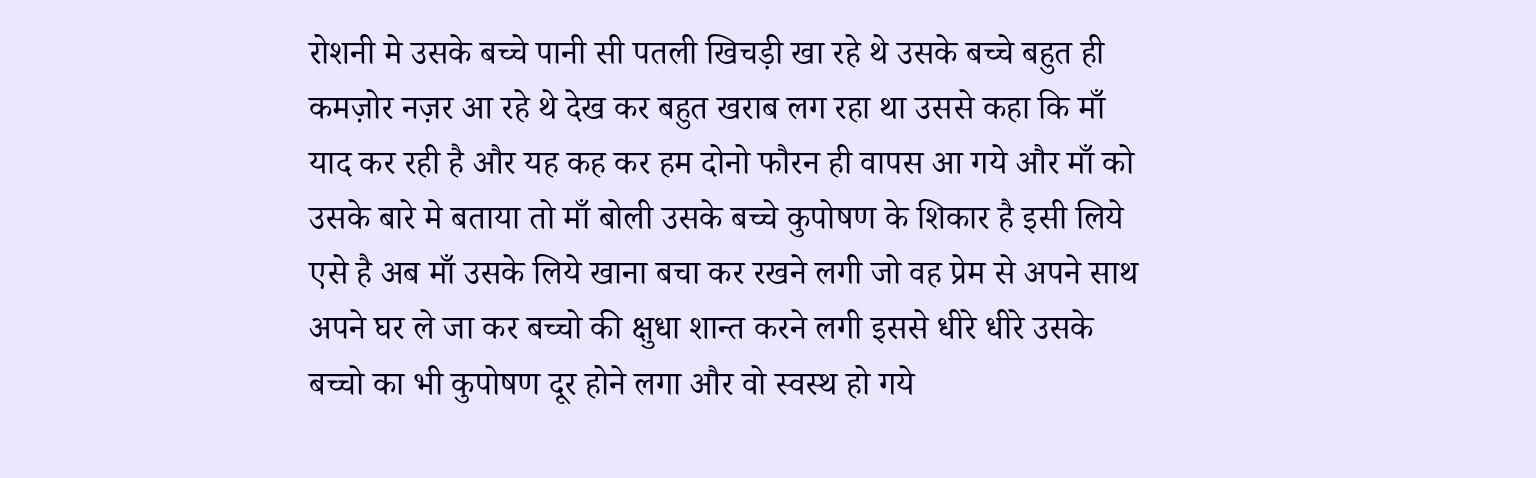रोशनी मे उसके बच्चे पानी सी पतली खिचड़ी खा रहे थे उसके बच्चे बहुत ही कमज़ोर नज़र आ रहे थे देख कर बहुत खराब लग रहा था उससे कहा कि माँ याद कर रही है और यह कह कर हम दोनो फौरन ही वापस आ गये और माँ को उसके बारे मे बताया तो माँ बोली उसके बच्चे कुपोषण के शिकार है इसी लिये एसे है अब माँ उसके लिये खाना बचा कर रखने लगी जो वह प्रेम से अपने साथ अपने घर ले जा कर बच्चो की क्षुधा शान्त करने लगी इससे धीरे धीरे उसके बच्चो का भी कुपोषण दूर होने लगा और वो स्वस्थ हो गये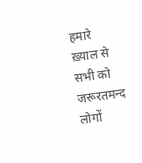हमारे ख़्याल से सभी को जरूरतमन्द लोगों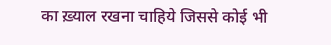का ख़्याल रखना चाहिये जिससे कोई भी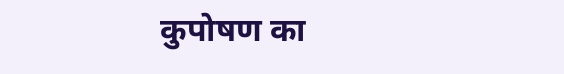कुपोषण का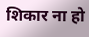शिकार ना हो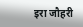इरा जौहरी